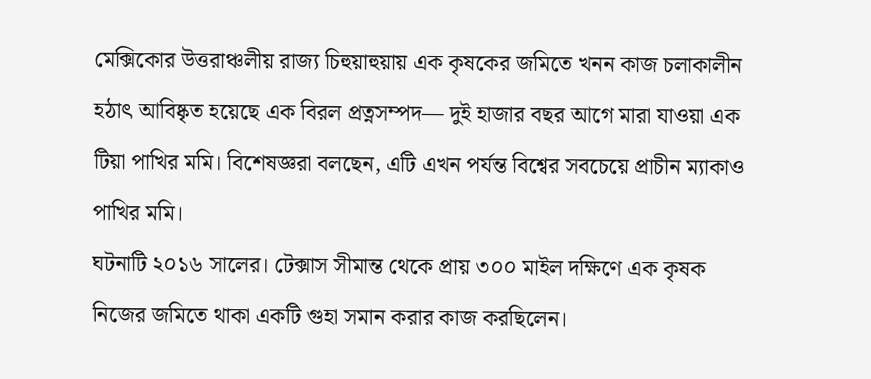মেক্সিকোর উত্তরাঞ্চলীয় রাজ্য চিহুয়াহুয়ায় এক কৃষকের জমিতে খনন কাজ চলাকালীন হঠাৎ আবিষ্কৃত হয়েছে এক বিরল প্রত্নসম্পদ— দুই হাজার বছর আগে মারা যাওয়া এক টিয়া পাখির মমি। বিশেষজ্ঞরা বলছেন, এটি এখন পর্যন্ত বিশ্বের সবচেয়ে প্রাচীন ম্যাকাও পাখির মমি।
ঘটনাটি ২০১৬ সালের। টেক্সাস সীমান্ত থেকে প্রায় ৩০০ মাইল দক্ষিণে এক কৃষক নিজের জমিতে থাকা একটি গুহা সমান করার কাজ করছিলেন।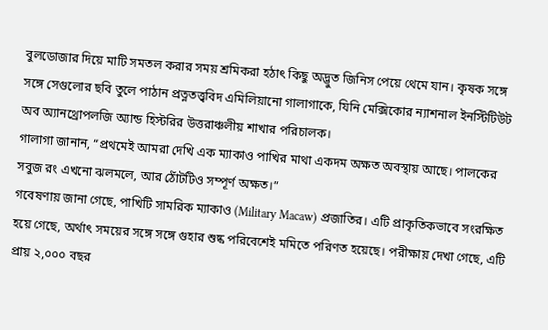বুলডোজার দিয়ে মাটি সমতল করার সময় শ্রমিকরা হঠাৎ কিছু অদ্ভুত জিনিস পেয়ে থেমে যান। কৃষক সঙ্গে সঙ্গে সেগুলোর ছবি তুলে পাঠান প্রত্নতত্ত্ববিদ এমিলিয়ানো গালাগাকে, যিনি মেক্সিকোর ন্যাশনাল ইনস্টিটিউট অব অ্যানথ্রোপলজি অ্যান্ড হিস্টরির উত্তরাঞ্চলীয় শাখার পরিচালক।
গালাগা জানান, “প্রথমেই আমরা দেখি এক ম্যাকাও পাখির মাথা একদম অক্ষত অবস্থায় আছে। পালকের সবুজ রং এখনো ঝলমলে, আর ঠোঁটটিও সম্পূর্ণ অক্ষত।”
গবেষণায় জানা গেছে, পাখিটি সামরিক ম্যাকাও (Military Macaw) প্রজাতির। এটি প্রাকৃতিকভাবে সংরক্ষিত হয়ে গেছে, অর্থাৎ সময়ের সঙ্গে সঙ্গে গুহার শুষ্ক পরিবেশেই মমিতে পরিণত হয়েছে। পরীক্ষায় দেখা গেছে, এটি প্রায় ২,০০০ বছর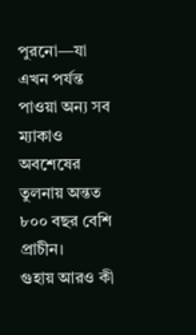পুরনো—যা এখন পর্যন্ত পাওয়া অন্য সব ম্যাকাও অবশেষের তুলনায় অন্তত ৮০০ বছর বেশি প্রাচীন।
গুহায় আরও কী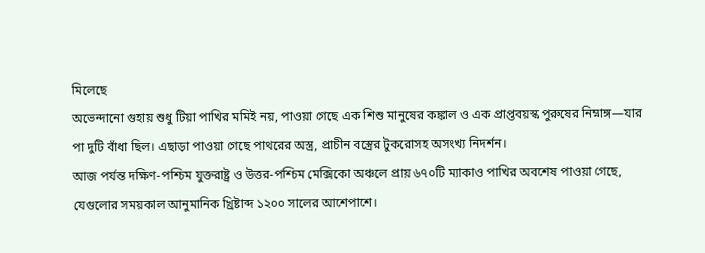মিলেছে
অভেন্দানো গুহায় শুধু টিয়া পাখির মমিই নয়, পাওয়া গেছে এক শিশু মানুষের কঙ্কাল ও এক প্রাপ্তবয়স্ক পুরুষের নিম্নাঙ্গ—যার পা দুটি বাঁধা ছিল। এছাড়া পাওয়া গেছে পাথরের অস্ত্র, প্রাচীন বস্ত্রের টুকরোসহ অসংখ্য নিদর্শন।
আজ পর্যন্ত দক্ষিণ-পশ্চিম যুক্তরাষ্ট্র ও উত্তর-পশ্চিম মেক্সিকো অঞ্চলে প্রায় ৬৭০টি ম্যাকাও পাখির অবশেষ পাওয়া গেছে, যেগুলোর সময়কাল আনুমানিক খ্রিষ্টাব্দ ১২০০ সালের আশেপাশে।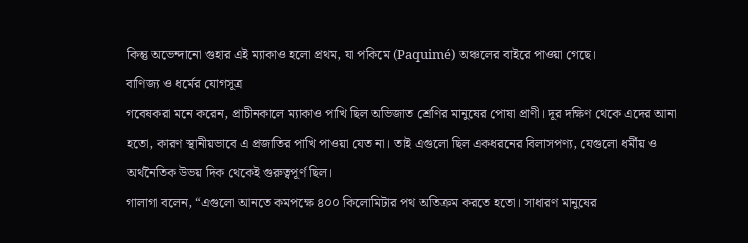কিন্তু অভেন্দানো গুহার এই ম্যাকাও হলো প্রথম, যা পকিমে (Paquimé) অঞ্চলের বাইরে পাওয়া গেছে।
বাণিজ্য ও ধর্মের যোগসূত্র
গবেষকরা মনে করেন, প্রাচীনকালে ম্যাকাও পাখি ছিল অভিজাত শ্রেণির মানুষের পোষা প্রাণী। দূর দক্ষিণ থেকে এদের আনা হতো, কারণ স্থানীয়ভাবে এ প্রজাতির পাখি পাওয়া যেত না। তাই এগুলো ছিল একধরনের বিলাসপণ্য, যেগুলো ধর্মীয় ও অর্থনৈতিক উভয় দিক থেকেই গুরুত্বপূর্ণ ছিল।
গালাগা বলেন, “এগুলো আনতে কমপক্ষে ৪০০ কিলোমিটার পথ অতিক্রম করতে হতো। সাধারণ মানুষের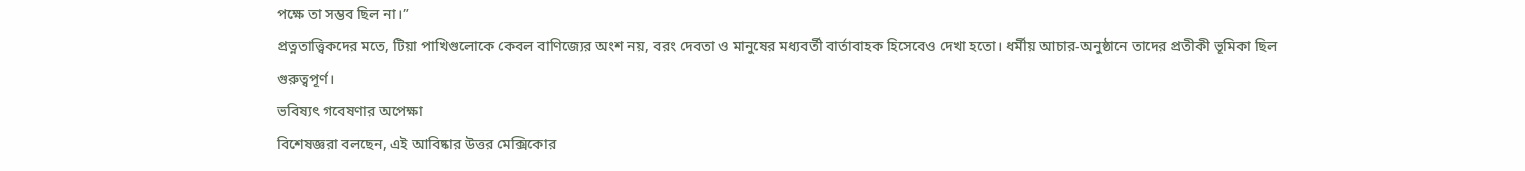পক্ষে তা সম্ভব ছিল না।”
প্রত্নতাত্ত্বিকদের মতে, টিয়া পাখিগুলোকে কেবল বাণিজ্যের অংশ নয়, বরং দেবতা ও মানুষের মধ্যবর্তী বার্তাবাহক হিসেবেও দেখা হতো। ধর্মীয় আচার-অনুষ্ঠানে তাদের প্রতীকী ভূমিকা ছিল গুরুত্বপূর্ণ।
ভবিষ্যৎ গবেষণার অপেক্ষা
বিশেষজ্ঞরা বলছেন, এই আবিষ্কার উত্তর মেক্সিকোর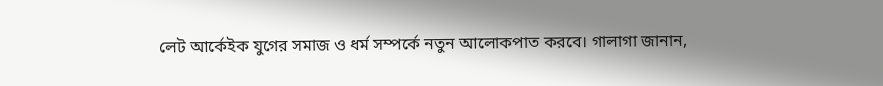লেট আর্কেইক যুগের সমাজ ও ধর্ম সম্পর্কে নতুন আলোকপাত করবে। গালাগা জানান,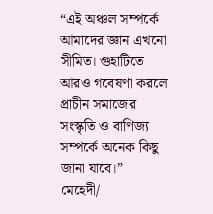“এই অঞ্চল সম্পর্কে আমাদের জ্ঞান এখনো সীমিত। গুহাটিতে আরও গবেষণা করলে প্রাচীন সমাজের সংস্কৃতি ও বাণিজ্য সম্পর্কে অনেক কিছু জানা যাবে।”
মেহেদী/